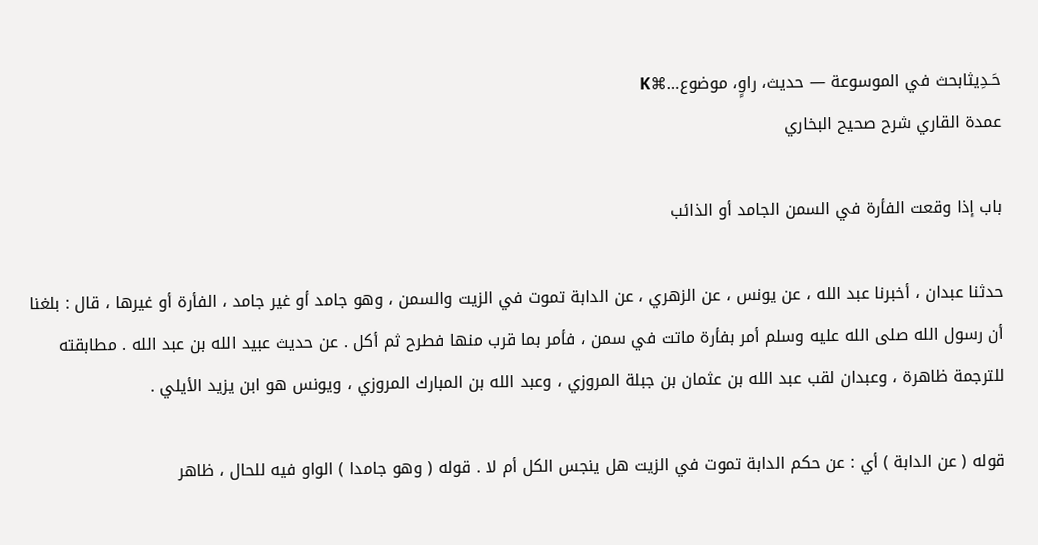حَـدِيثابحث في الموسوعة — حديث، راوٍ، موضوع…⌘K
عمدة القاري شرح صحيح البخاري

باب إذا وقعت الفأرة في السمن الجامد أو الذائب

حدثنا عبدان ، أخبرنا عبد الله ، عن يونس ، عن الزهري ، عن الدابة تموت في الزيت والسمن ، وهو جامد أو غير جامد ، الفأرة أو غيرها ، قال : بلغنا أن رسول الله صلى الله عليه وسلم أمر بفأرة ماتت في سمن ، فأمر بما قرب منها فطرح ثم أكل . عن حديث عبيد الله بن عبد الله . مطابقته للترجمة ظاهرة ، وعبدان لقب عبد الله بن عثمان بن جبلة المروزي ، وعبد الله بن المبارك المروزي ، ويونس هو ابن يزيد الأيلي .

قوله ( عن الدابة ) أي : عن حكم الدابة تموت في الزيت هل ينجس الكل أم لا . قوله ( وهو جامدا ) الواو فيه للحال ، ظاهر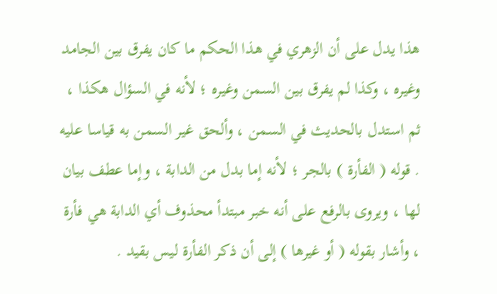هذا يدل على أن الزهري في هذا الحكم ما كان يفرق بين الجامد وغيره ، وكذا لم يفرق بين السمن وغيره ؛ لأنه في السؤال هكذا ، ثم استدل بالحديث في السمن ، وألحق غير السمن به قياسا عليه . قوله ( الفأرة ) بالجر ؛ لأنه إما بدل من الدابة ، وإما عطف بيان لها ، ويروى بالرفع على أنه خبر مبتدأ محذوف أي الدابة هي فأرة ، وأشار بقوله ( أو غيرها ) إلى أن ذكر الفأرة ليس بقيد .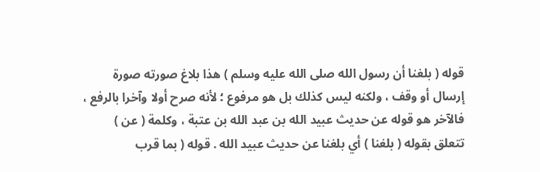قوله ( بلغنا أن رسول الله صلى الله عليه وسلم ) هذا بلاغ صورته صورة إرسال أو وقف ، ولكنه ليس كذلك بل هو مرفوع ؛ لأنه صرح أولا وآخرا بالرفع ، فالآخر هو قوله عن حديث عبيد الله بن عبد الله بن عتبة ، وكلمة ( عن ) تتعلق بقوله ( بلغنا ) أي بلغنا عن حديث عبيد الله . قوله ( بما قرب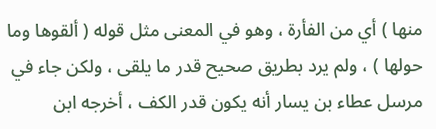منها ) أي من الفأرة ، وهو في المعنى مثل قوله ( ألقوها وما حولها ) ، ولم يرد بطريق صحيح قدر ما يلقى ، ولكن جاء في مرسل عطاء بن يسار أنه يكون قدر الكف ، أخرجه ابن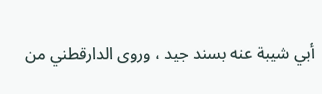أبي شيبة عنه بسند جيد ، وروى الدارقطني من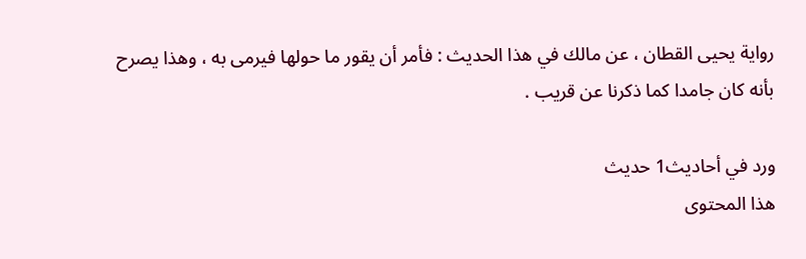رواية يحيى القطان ، عن مالك في هذا الحديث : فأمر أن يقور ما حولها فيرمى به ، وهذا يصرح بأنه كان جامدا كما ذكرنا عن قريب .

ورد في أحاديث1 حديث
هذا المحتوى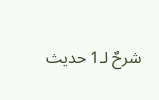شرحٌ لـ1 حديث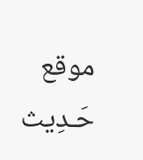موقع حَـدِيث